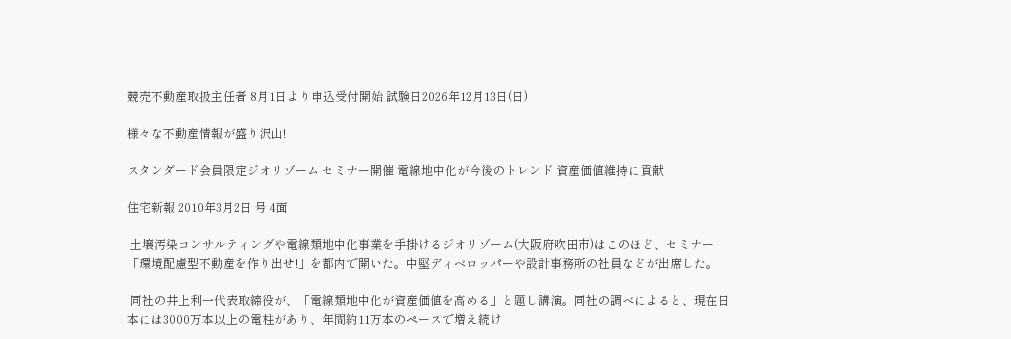競売不動産取扱主任者 8月1日より申込受付開始 試験日2026年12月13日(日)

様々な不動産情報が盛り沢山!

スタンダード会員限定ジオリゾーム セミナー開催 電線地中化が今後のトレンド 資産価値維持に貢献

住宅新報 2010年3月2日 号 4面

 土壌汚染コンサルティングや電線類地中化事業を手掛けるジオリゾーム(大阪府吹田市)はこのほど、セミナー「環境配慮型不動産を作り出せ!」を都内で開いた。中堅ディベロッパーや設計事務所の社員などが出席した。

 同社の井上利一代表取締役が、「電線類地中化が資産価値を高める」と題し講演。同社の調べによると、現在日本には3000万本以上の電柱があり、年間約11万本のペースで増え続け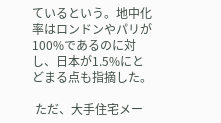ているという。地中化率はロンドンやパリが100%であるのに対し、日本が1.5%にとどまる点も指摘した。

 ただ、大手住宅メー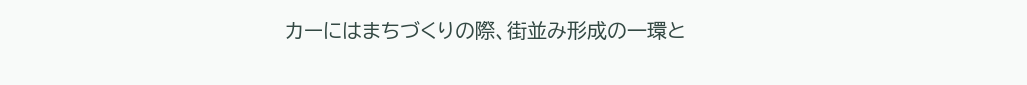カーにはまちづくりの際、街並み形成の一環と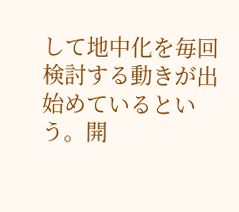して地中化を毎回検討する動きが出始めているという。開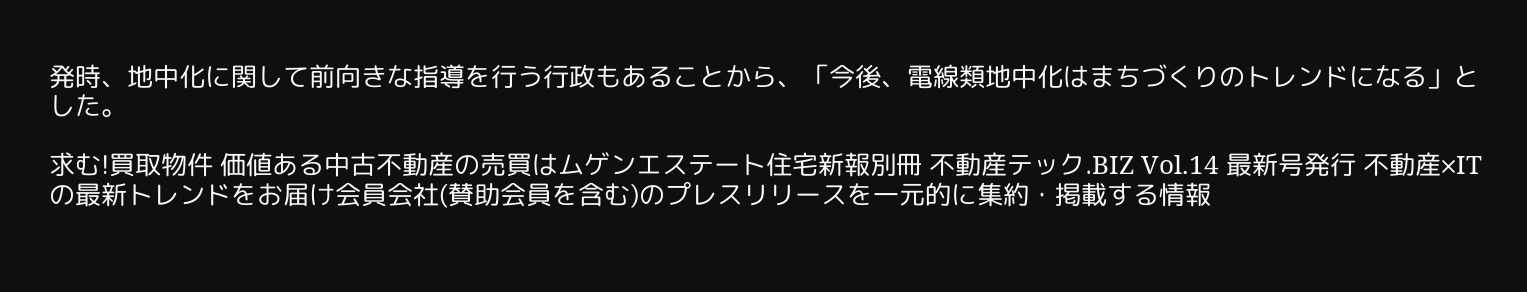発時、地中化に関して前向きな指導を行う行政もあることから、「今後、電線類地中化はまちづくりのトレンドになる」とした。

求む!買取物件 価値ある中古不動産の売買はムゲンエステート住宅新報別冊 不動産テック.BIZ Vol.14 最新号発行 不動産×ITの最新トレンドをお届け会員会社(賛助会員を含む)のプレスリリースを一元的に集約・掲載する情報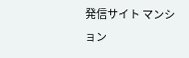発信サイト マンション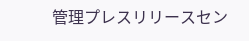管理プレスリリースセン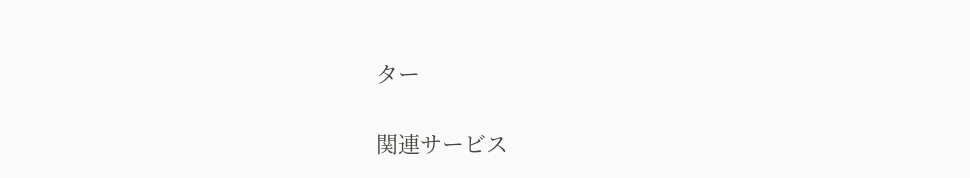ター

関連サービス